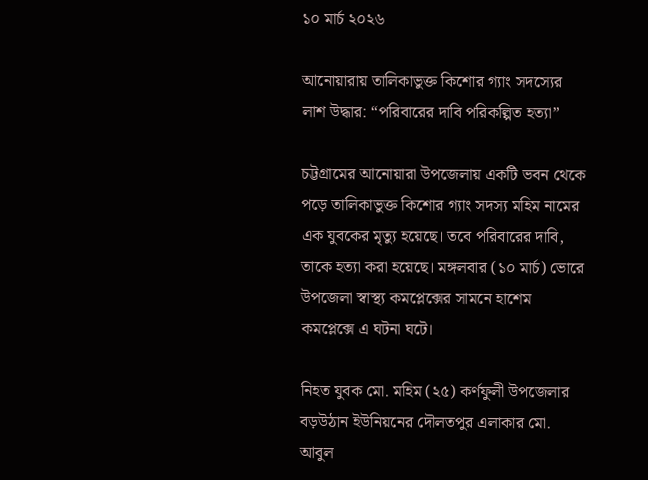১০ মার্চ ২০২৬

আনোয়ারায় তালিকাভুক্ত কিশোর গ্যাং সদস্যের লাশ উদ্ধার: “পরিবারের দাবি পরিকল্পিত হত্যা”

চট্টগ্রামের আনোয়ারা উপজেলায় একটি ভবন থেকে পড়ে তালিকাভুক্ত কিশোর গ্যাং সদস্য মহিম নামের এক যুবকের মৃত্যু হয়েছে। তবে পরিবারের দাবি, তাকে হত্যা করা হয়েছে। মঙ্গলবার (১০ মার্চ) ভোরে উপজেলা স্বাস্থ্য কমপ্লেক্সের সামনে হাশেম কমপ্লেক্সে এ ঘটনা ঘটে।

নিহত যুবক মো. মহিম (২৫) কর্ণফুলী উপজেলার বড়উঠান ইউনিয়নের দৌলতপুর এলাকার মো. আবুল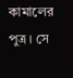কামালের পুত্র। সে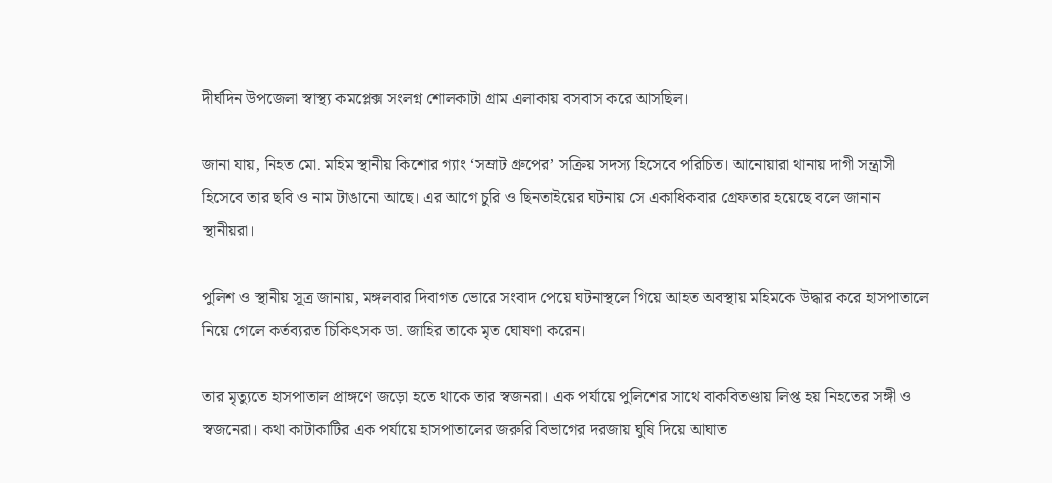দীর্ঘদিন উপজেলা স্বাস্থ্য কমপ্লেক্স সংলগ্ন শোলকাটা গ্রাম এলাকায় বসবাস করে আসছিল।

জানা যায়, নিহত মো. মহিম স্থানীয় কিশোর গ্যাং ‘সম্রাট গ্রুপের’ সক্রিয় সদস্য হিসেবে পরিচিত। আনোয়ারা থানায় দাগী সন্ত্রাসী হিসেবে তার ছবি ও নাম টাঙানো আছে। এর আগে চুরি ও ছিনতাইয়ের ঘটনায় সে একাধিকবার গ্রেফতার হয়েছে বলে জানান স্থানীয়রা।

পুলিশ ও স্থানীয় সূত্র জানায়, মঙ্গলবার দিবাগত ভোরে সংবাদ পেয়ে ঘটনাস্থলে গিয়ে আহত অবস্থায় মহিমকে উদ্ধার করে হাসপাতালে নিয়ে গেলে কর্তব্যরত চিকিৎসক ডা. জাহির তাকে মৃত ঘোষণা করেন।

তার মৃত্যুতে হাসপাতাল প্রাঙ্গণে জড়ো হতে থাকে তার স্বজনরা। এক পর্যায়ে পুলিশের সাথে বাকবিতণ্ডায় লিপ্ত হয় নিহতের সঙ্গী ও স্বজনেরা। কথা কাটাকাটির এক পর্যায়ে হাসপাতালের জরুরি বিভাগের দরজায় ঘুষি দিয়ে আঘাত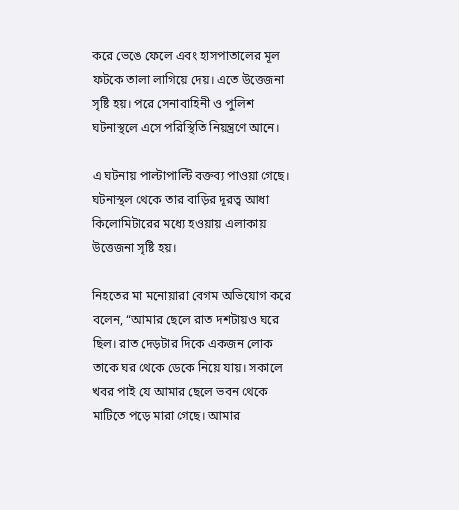করে ভেঙে ফেলে এবং হাসপাতালের মূল ফটকে তালা লাগিয়ে দেয়। এতে উত্তেজনা সৃষ্টি হয়। পরে সেনাবাহিনী ও পুলিশ ঘটনাস্থলে এসে পরিস্থিতি নিয়ন্ত্রণে আনে।

এ ঘটনায় পাল্টাপাল্টি বক্তব্য পাওয়া গেছে। ঘটনাস্থল থেকে তার বাড়ির দূরত্ব আধা কিলোমিটারের মধ্যে হওয়ায় এলাকায় উত্তেজনা সৃষ্টি হয়।

নিহতের মা মনোয়ারা বেগম অভিযোগ করে বলেন, “আমার ছেলে রাত দশটায়ও ঘরে ছিল। রাত দেড়টার দিকে একজন লোক তাকে ঘর থেকে ডেকে নিয়ে যায়। সকালে খবর পাই যে আমার ছেলে ভবন থেকে মাটিতে পড়ে মারা গেছে। আমার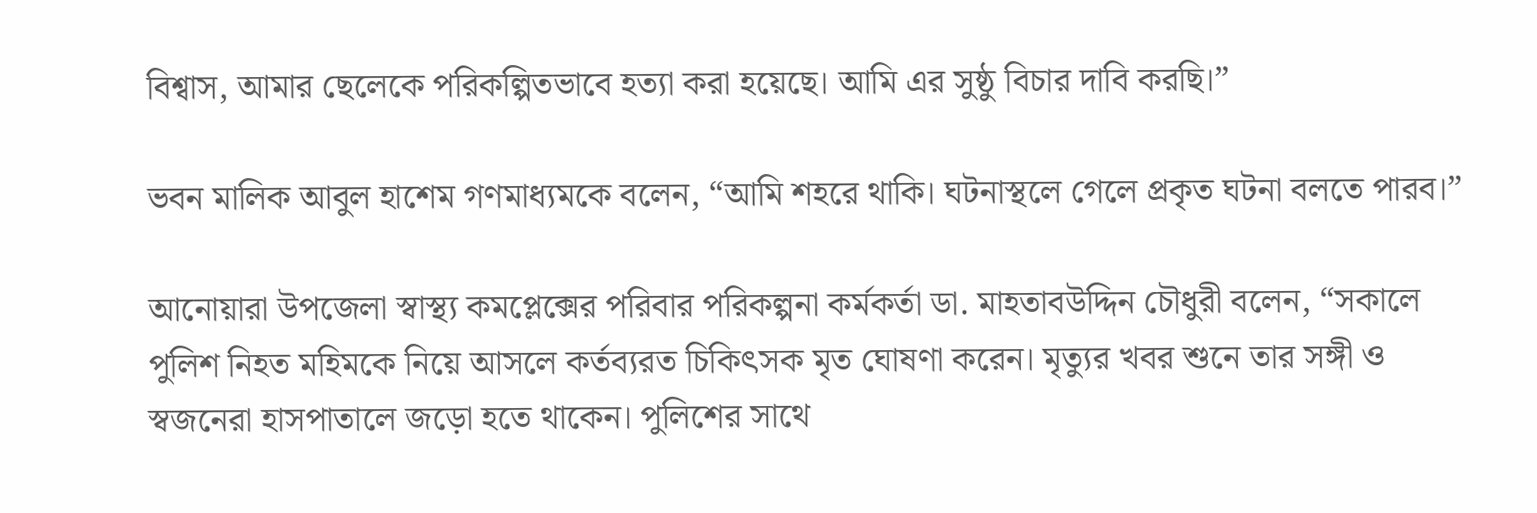বিশ্বাস, আমার ছেলেকে পরিকল্পিতভাবে হত্যা করা হয়েছে। আমি এর সুষ্ঠু বিচার দাবি করছি।”

ভবন মালিক আবুল হাশেম গণমাধ্যমকে বলেন, “আমি শহরে থাকি। ঘটনাস্থলে গেলে প্রকৃত ঘটনা বলতে পারব।”

আনোয়ারা উপজেলা স্বাস্থ্য কমপ্লেক্সের পরিবার পরিকল্পনা কর্মকর্তা ডা. মাহতাবউদ্দিন চৌধুরী বলেন, “সকালে পুলিশ নিহত মহিমকে নিয়ে আসলে কর্তব্যরত চিকিৎসক মৃত ঘোষণা করেন। মৃত্যুর খবর শুনে তার সঙ্গী ও স্বজনেরা হাসপাতালে জড়ো হতে থাকেন। পুলিশের সাথে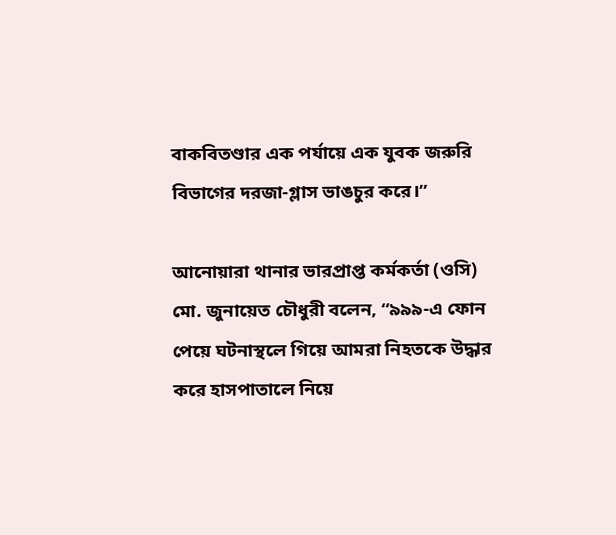বাকবিতণ্ডার এক পর্যায়ে এক যুবক জরুরি বিভাগের দরজা-গ্লাস ভাঙচুর করে।”

আনোয়ারা থানার ভারপ্রাপ্ত কর্মকর্তা (ওসি) মো. জুনায়েত চৌধুরী বলেন, “৯৯৯-এ ফোন পেয়ে ঘটনাস্থলে গিয়ে আমরা নিহতকে উদ্ধার করে হাসপাতালে নিয়ে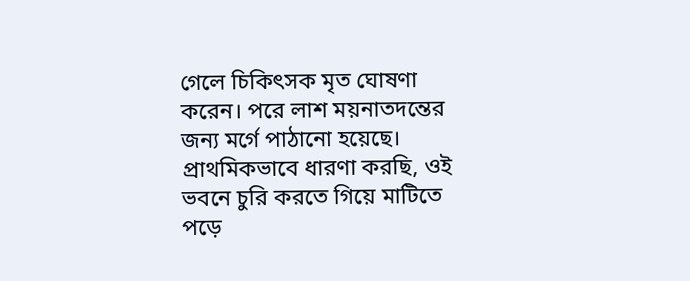গেলে চিকিৎসক মৃত ঘোষণা করেন। পরে লাশ ময়নাতদন্তের জন্য মর্গে পাঠানো হয়েছে। প্রাথমিকভাবে ধারণা করছি, ওই ভবনে চুরি করতে গিয়ে মাটিতে পড়ে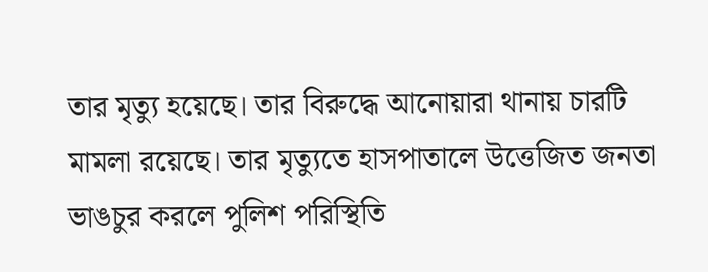তার মৃত্যু হয়েছে। তার বিরুদ্ধে আনোয়ারা থানায় চারটি মামলা রয়েছে। তার মৃত্যুতে হাসপাতালে উত্তেজিত জনতা ভাঙচুর করলে পুলিশ পরিস্থিতি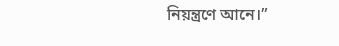নিয়ন্ত্রণে আনে।”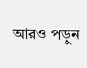আরও পড়ুন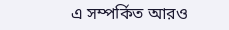এ সম্পর্কিত আরও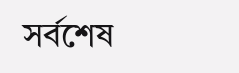সর্বশেষ